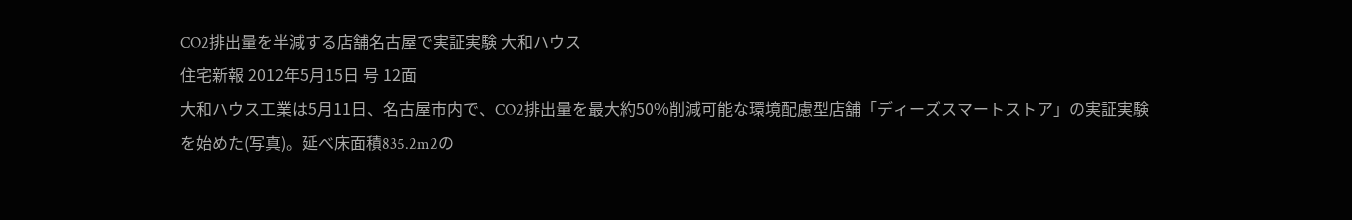CO2排出量を半減する店舗名古屋で実証実験 大和ハウス
住宅新報 2012年5月15日 号 12面
大和ハウス工業は5月11日、名古屋市内で、CO2排出量を最大約50%削減可能な環境配慮型店舗「ディーズスマートストア」の実証実験を始めた(写真)。延べ床面積835.2m2の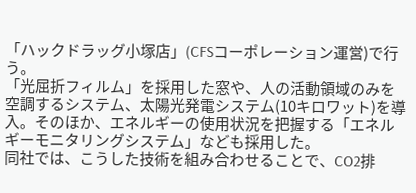「ハックドラッグ小塚店」(CFSコーポレーション運営)で行う。
「光屈折フィルム」を採用した窓や、人の活動領域のみを空調するシステム、太陽光発電システム(10キロワット)を導入。そのほか、エネルギーの使用状況を把握する「エネルギーモニタリングシステム」なども採用した。
同社では、こうした技術を組み合わせることで、CO2排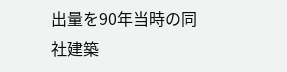出量を90年当時の同社建築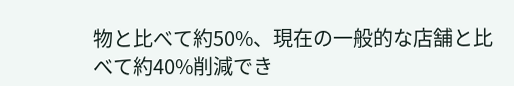物と比べて約50%、現在の一般的な店舗と比べて約40%削減でき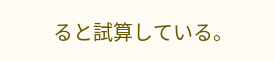ると試算している。